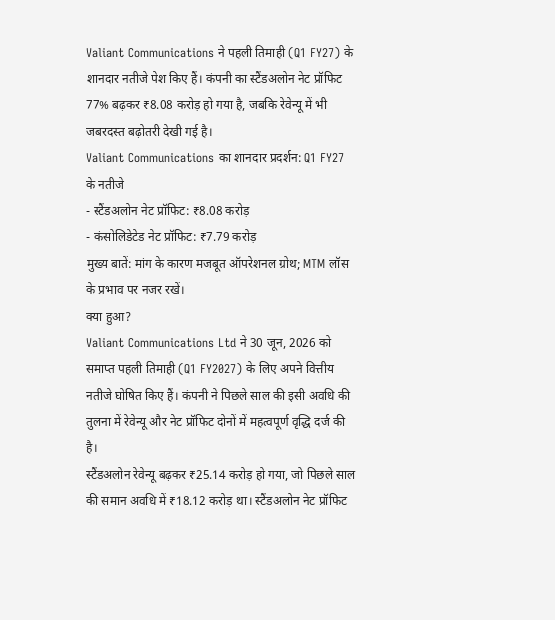Valiant Communications ने पहली तिमाही (Q1 FY27) के शानदार नतीजे पेश किए हैं। कंपनी का स्टैंडअलोन नेट प्रॉफिट 77% बढ़कर ₹8.08 करोड़ हो गया है, जबकि रेवेन्यू में भी जबरदस्त बढ़ोतरी देखी गई है।
Valiant Communications का शानदार प्रदर्शन: Q1 FY27 के नतीजे
- स्टैंडअलोन नेट प्रॉफिट: ₹8.08 करोड़
- कंसोलिडेटेड नेट प्रॉफिट: ₹7.79 करोड़
मुख्य बातें: मांग के कारण मजबूत ऑपरेशनल ग्रोथ; MTM लॉस के प्रभाव पर नजर रखें।
क्या हुआ?
Valiant Communications Ltd ने 30 जून, 2026 को समाप्त पहली तिमाही (Q1 FY2027) के लिए अपने वित्तीय नतीजे घोषित किए हैं। कंपनी ने पिछले साल की इसी अवधि की तुलना में रेवेन्यू और नेट प्रॉफिट दोनों में महत्वपूर्ण वृद्धि दर्ज की है।
स्टैंडअलोन रेवेन्यू बढ़कर ₹25.14 करोड़ हो गया, जो पिछले साल की समान अवधि में ₹18.12 करोड़ था। स्टैंडअलोन नेट प्रॉफिट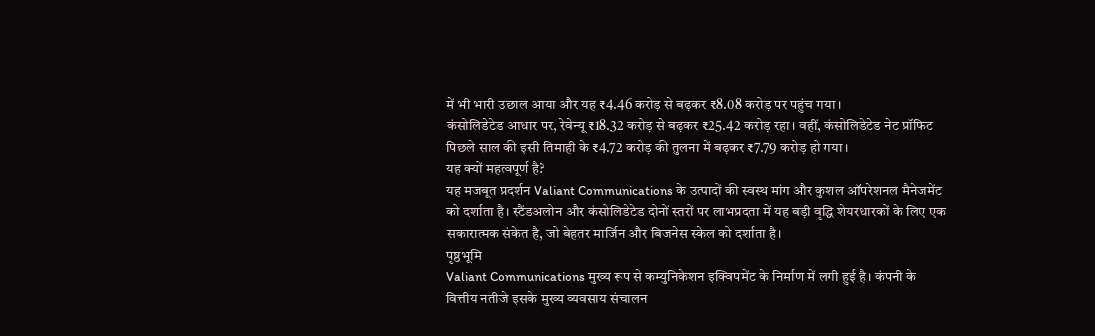में भी भारी उछाल आया और यह ₹4.46 करोड़ से बढ़कर ₹8.08 करोड़ पर पहुंच गया।
कंसोलिडेटेड आधार पर, रेवेन्यू ₹18.32 करोड़ से बढ़कर ₹25.42 करोड़ रहा। वहीं, कंसोलिडेटेड नेट प्रॉफिट पिछले साल की इसी तिमाही के ₹4.72 करोड़ की तुलना में बढ़कर ₹7.79 करोड़ हो गया।
यह क्यों महत्वपूर्ण है?
यह मजबूत प्रदर्शन Valiant Communications के उत्पादों की स्वस्थ मांग और कुशल ऑपरेशनल मैनेजमेंट को दर्शाता है। स्टैंडअलोन और कंसोलिडेटेड दोनों स्तरों पर लाभप्रदता में यह बड़ी वृद्धि शेयरधारकों के लिए एक सकारात्मक संकेत है, जो बेहतर मार्जिन और बिजनेस स्केल को दर्शाता है।
पृष्ठभूमि
Valiant Communications मुख्य रूप से कम्युनिकेशन इक्विपमेंट के निर्माण में लगी हुई है। कंपनी के वित्तीय नतीजे इसके मुख्य व्यवसाय संचालन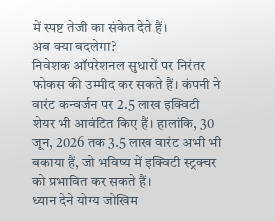में स्पष्ट तेजी का संकेत देते हैं।
अब क्या बदलेगा?
निवेशक ऑपरेशनल सुधारों पर निरंतर फोकस की उम्मीद कर सकते हैं। कंपनी ने वारंट कन्वर्जन पर 2.5 लाख इक्विटी शेयर भी आवंटित किए हैं। हालांकि, 30 जून, 2026 तक 3.5 लाख वारंट अभी भी बकाया हैं, जो भविष्य में इक्विटी स्ट्रक्चर को प्रभावित कर सकते हैं।
ध्यान देने योग्य जोखिम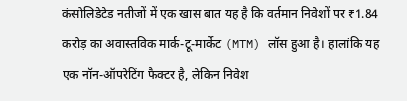कंसोलिडेटेड नतीजों में एक खास बात यह है कि वर्तमान निवेशों पर ₹1.84 करोड़ का अवास्तविक मार्क-टू-मार्केट (MTM) लॉस हुआ है। हालांकि यह एक नॉन-ऑपरेटिंग फैक्टर है, लेकिन निवेश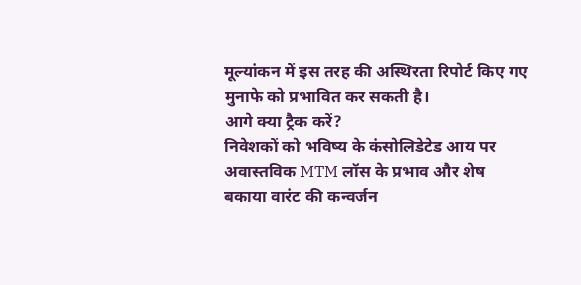मूल्यांकन में इस तरह की अस्थिरता रिपोर्ट किए गए मुनाफे को प्रभावित कर सकती है।
आगे क्या ट्रैक करें?
निवेशकों को भविष्य के कंसोलिडेटेड आय पर अवास्तविक MTM लॉस के प्रभाव और शेष बकाया वारंट की कन्वर्जन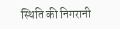स्थिति की निगरानी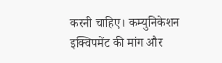करनी चाहिए। कम्युनिकेशन इक्विपमेंट की मांग और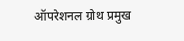ऑपरेशनल ग्रोथ प्रमुख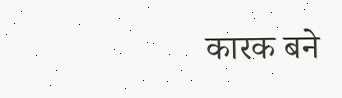कारक बने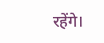रहेंगे।